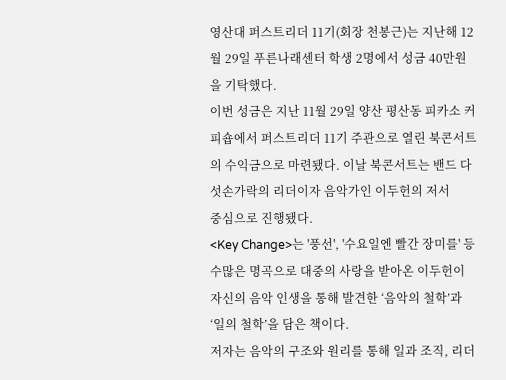영산대 퍼스트리더 11기(회장 천봉근)는 지난해 12월 29일 푸른나래센터 학생 2명에서 성금 40만원을 기탁했다.
이번 성금은 지난 11월 29일 양산 평산동 피카소 커피숍에서 퍼스트리더 11기 주관으로 열린 북콘서트의 수익금으로 마련됐다. 이날 북콘서트는 밴드 다섯손가락의 리더이자 음악가인 이두헌의 저서
중심으로 진행됐다.
<Key Change>는 '풍선', '수요일엔 빨간 장미를' 등 수많은 명곡으로 대중의 사랑을 받아온 이두헌이 자신의 음악 인생을 통해 발견한 ‘음악의 철학’과 ‘일의 철학’을 담은 책이다.
저자는 음악의 구조와 원리를 통해 일과 조직, 리더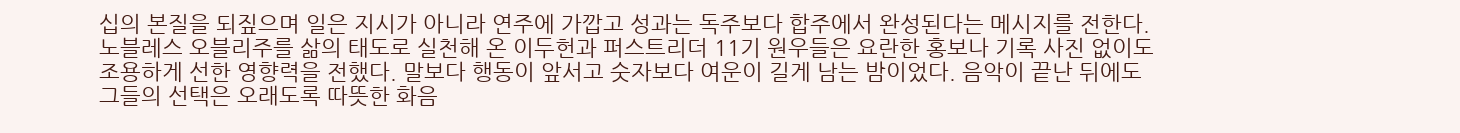십의 본질을 되짚으며 일은 지시가 아니라 연주에 가깝고 성과는 독주보다 합주에서 완성된다는 메시지를 전한다.
노블레스 오블리주를 삶의 태도로 실천해 온 이두헌과 퍼스트리더 11기 원우들은 요란한 홍보나 기록 사진 없이도 조용하게 선한 영향력을 전했다. 말보다 행동이 앞서고 숫자보다 여운이 길게 남는 밤이었다. 음악이 끝난 뒤에도 그들의 선택은 오래도록 따뜻한 화음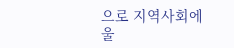으로 지역사회에 울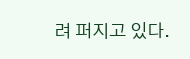려 퍼지고 있다.